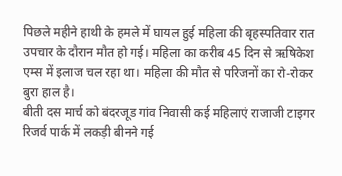पिछले महीने हाथी के हमले में घायल हुई महिला की बृहस्पतिवार रात उपचार के दौरान मौत हो गई। महिला का करीब 45 दिन से ऋषिकेश एम्स में इलाज चल रहा था। महिला की मौत से परिजनों का रो-रोकर बुरा हाल है।
बीती दस मार्च को बंदरजूड गांव निवासी कई महिलाएं राजाजी टाइगर रिजर्व पार्क में लकड़ी बीनने गई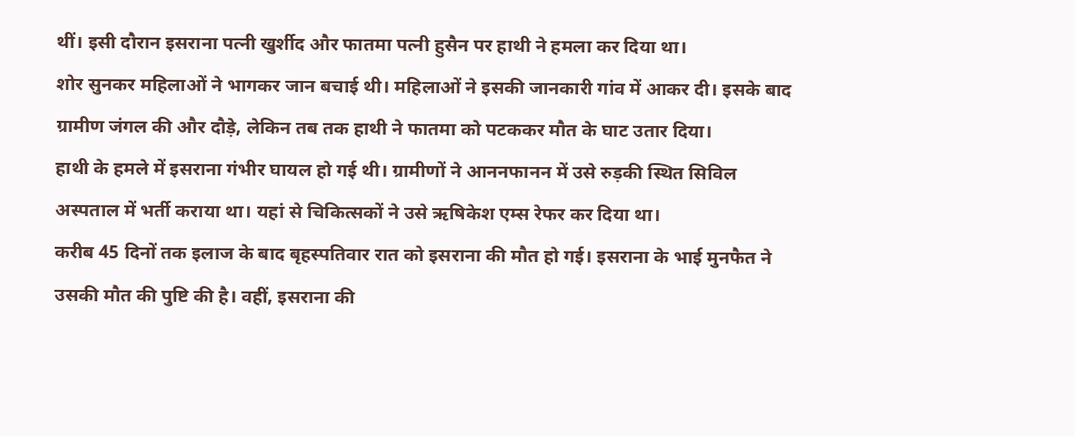थीं। इसी दौरान इसराना पत्नी खुर्शीद और फातमा पत्नी हुसैन पर हाथी ने हमला कर दिया था।
शोर सुनकर महिलाओं ने भागकर जान बचाई थी। महिलाओं ने इसकी जानकारी गांव में आकर दी। इसके बाद ग्रामीण जंगल की और दौड़े, लेकिन तब तक हाथी ने फातमा को पटककर मौत के घाट उतार दिया।
हाथी के हमले में इसराना गंभीर घायल हो गई थी। ग्रामीणों ने आननफानन में उसे रुड़की स्थित सिविल अस्पताल में भर्ती कराया था। यहां से चिकित्सकों ने उसे ऋषिकेश एम्स रेफर कर दिया था।
करीब 45 दिनों तक इलाज के बाद बृहस्पतिवार रात को इसराना की मौत हो गई। इसराना के भाई मुनफैत ने उसकी मौत की पुष्टि की है। वहीं, इसराना की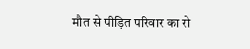मौत से पीड़ित परिवार का रो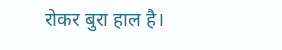रोकर बुरा हाल है।